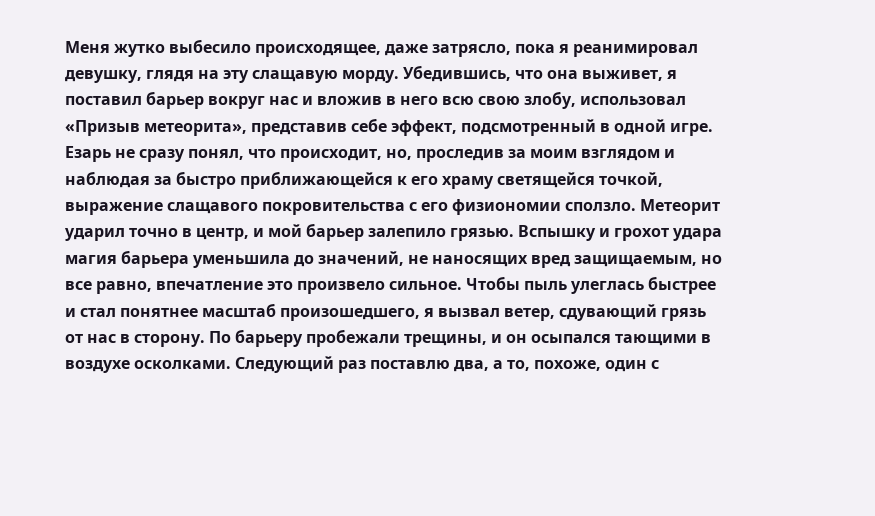Меня жутко выбесило происходящее, даже затрясло, пока я реанимировал девушку, глядя на эту слащавую морду. Убедившись, что она выживет, я поставил барьер вокруг нас и вложив в него всю свою злобу, использовал «Призыв метеорита», представив себе эффект, подсмотренный в одной игре. Езарь не сразу понял, что происходит, но, проследив за моим взглядом и наблюдая за быстро приближающейся к его храму светящейся точкой, выражение слащавого покровительства с его физиономии сползло. Метеорит ударил точно в центр, и мой барьер залепило грязью. Вспышку и грохот удара магия барьера уменьшила до значений, не наносящих вред защищаемым, но все равно, впечатление это произвело сильное. Чтобы пыль улеглась быстрее и стал понятнее масштаб произошедшего, я вызвал ветер, сдувающий грязь от нас в сторону. По барьеру пробежали трещины, и он осыпался тающими в воздухе осколками. Следующий раз поставлю два, а то, похоже, один с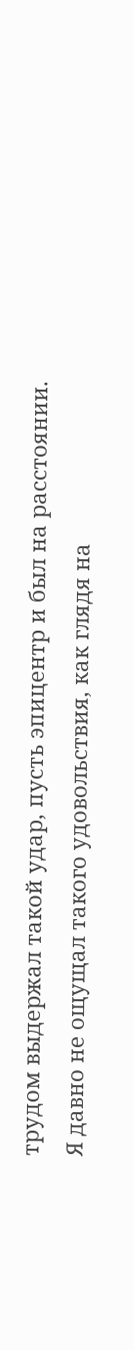трудом выдержал такой удар, пусть эпицентр и был на расстоянии.
Я давно не ощущал такого удовольствия, как глядя на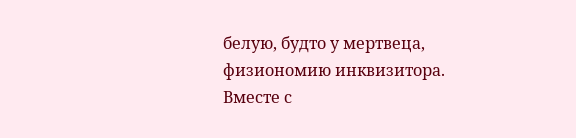белую, будто у мертвеца, физиономию инквизитора. Вместе с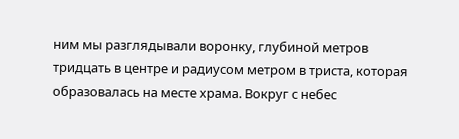ним мы разглядывали воронку, глубиной метров тридцать в центре и радиусом метром в триста, которая образовалась на месте храма. Вокруг с небес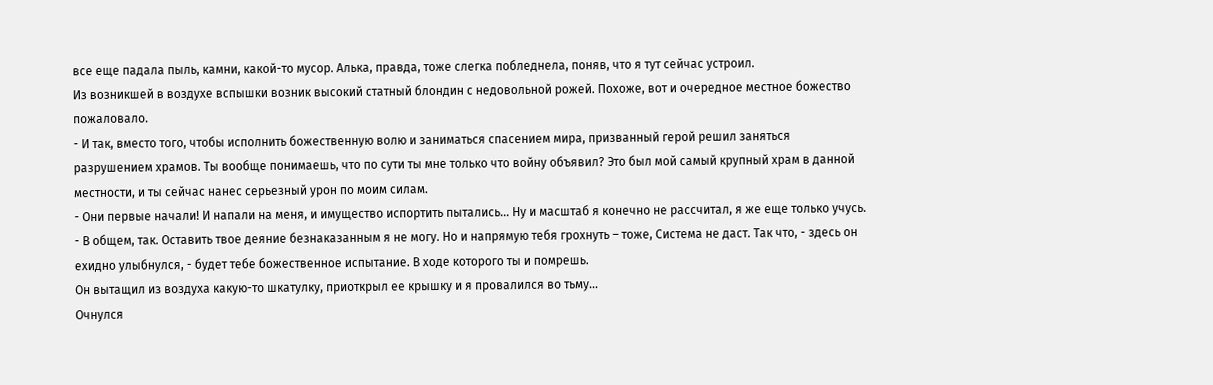все еще падала пыль, камни, какой-то мусор. Алька, правда, тоже слегка побледнела, поняв, что я тут сейчас устроил.
Из возникшей в воздухе вспышки возник высокий статный блондин с недовольной рожей. Похоже, вот и очередное местное божество пожаловало.
- И так, вместо того, чтобы исполнить божественную волю и заниматься спасением мира, призванный герой решил заняться разрушением храмов. Ты вообще понимаешь, что по сути ты мне только что войну объявил? Это был мой самый крупный храм в данной местности, и ты сейчас нанес серьезный урон по моим силам.
- Они первые начали! И напали на меня, и имущество испортить пытались… Ну и масштаб я конечно не рассчитал, я же еще только учусь.
- В общем, так. Оставить твое деяние безнаказанным я не могу. Но и напрямую тебя грохнуть – тоже, Система не даст. Так что, - здесь он ехидно улыбнулся, - будет тебе божественное испытание. В ходе которого ты и помрешь.
Он вытащил из воздуха какую-то шкатулку, приоткрыл ее крышку и я провалился во тьму…
Очнулся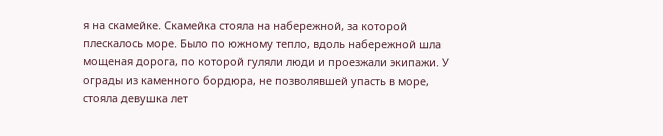я на скамейке. Скамейка стояла на набережной, за которой плескалось море. Было по южному тепло, вдоль набережной шла мощеная дорога, по которой гуляли люди и проезжали экипажи. У ограды из каменного бордюра, не позволявшей упасть в море, стояла девушка лет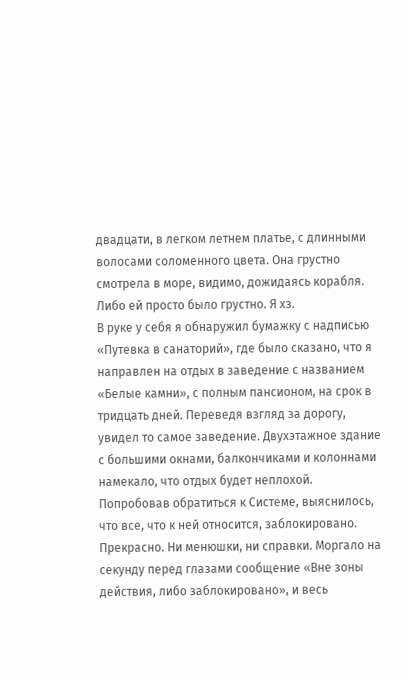двадцати, в легком летнем платье, с длинными волосами соломенного цвета. Она грустно смотрела в море, видимо, дожидаясь корабля. Либо ей просто было грустно. Я хз.
В руке у себя я обнаружил бумажку с надписью «Путевка в санаторий», где было сказано, что я направлен на отдых в заведение с названием «Белые камни», с полным пансионом, на срок в тридцать дней. Переведя взгляд за дорогу, увидел то самое заведение. Двухэтажное здание с большими окнами, балкончиками и колоннами намекало, что отдых будет неплохой.
Попробовав обратиться к Системе, выяснилось, что все, что к ней относится, заблокировано. Прекрасно. Ни менюшки, ни справки. Моргало на секунду перед глазами сообщение «Вне зоны действия, либо заблокировано», и весь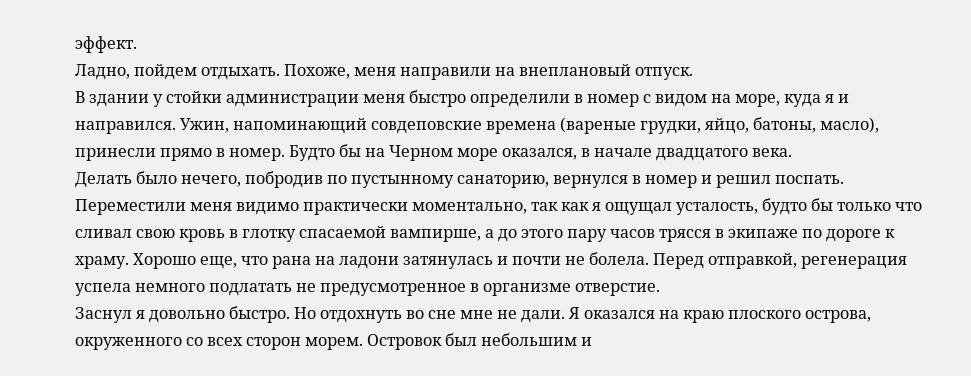эффект.
Ладно, пойдем отдыхать. Похоже, меня направили на внеплановый отпуск.
В здании у стойки администрации меня быстро определили в номер с видом на море, куда я и направился. Ужин, напоминающий совдеповские времена (вареные грудки, яйцо, батоны, масло), принесли прямо в номер. Будто бы на Черном море оказался, в начале двадцатого века.
Делать было нечего, побродив по пустынному санаторию, вернулся в номер и решил поспать. Переместили меня видимо практически моментально, так как я ощущал усталость, будто бы только что сливал свою кровь в глотку спасаемой вампирше, а до этого пару часов трясся в экипаже по дороге к храму. Хорошо еще, что рана на ладони затянулась и почти не болела. Перед отправкой, регенерация успела немного подлатать не предусмотренное в организме отверстие.
Заснул я довольно быстро. Но отдохнуть во сне мне не дали. Я оказался на краю плоского острова, окруженного со всех сторон морем. Островок был небольшим и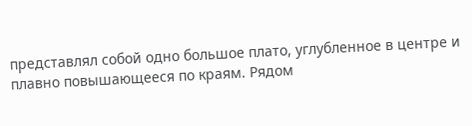представлял собой одно большое плато, углубленное в центре и плавно повышающееся по краям. Рядом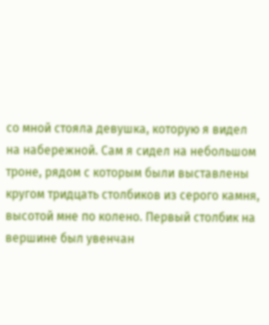со мной стояла девушка, которую я видел на набережной. Сам я сидел на небольшом троне, рядом с которым были выставлены кругом тридцать столбиков из серого камня, высотой мне по колено. Первый столбик на вершине был увенчан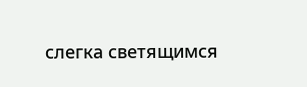слегка светящимся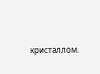кристаллом.